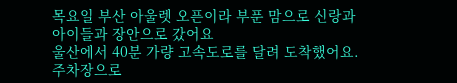목요일 부산 아울렛 오픈이라 부푼 맘으로 신랑과 아이들과 장안으로 갔어요
울산에서 40분 가량 고속도로를 달려 도착했어요. 주차장으로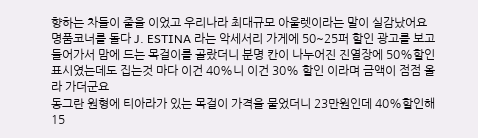향하는 차들이 줄을 이었고 우리나라 최대규모 아울렛이라는 말이 실감났어요
명품코너를 돌다 J. ESTINA 라는 악세서리 가게에 50~25퍼 할인 광고를 보고 들어가서 맘에 드는 목걸이를 골랐더니 분명 칸이 나누어진 진열장에 50%할인 표시였는데도 집는것 마다 이건 40%니 이건 30% 할인 이라며 금액이 점점 올라 가더군요
동그란 원형에 티아라가 있는 목걸이 가격을 물었더니 23만원인데 40%할인해 15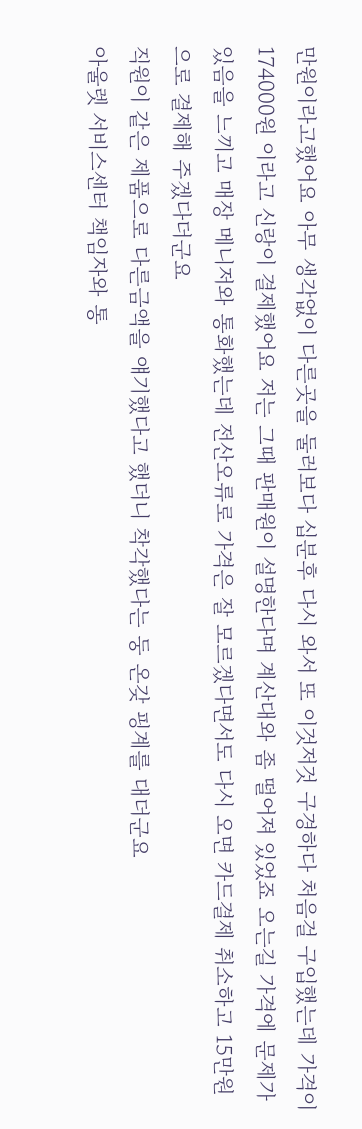만원이라고했어요 아무 생각없이 다른곳을 둘러보다 십분후 다시 와서 또 이것저것 구경하다 처음걸 구입했는데 가격이 174000원 이라고 신랑이 결제했어요 저는 그때 판매원이 설명한다며 계산대와 좀 떨어져 있었죠 오는길 가격에 문제가 있음을 느끼고 매장 메니저와 통화했는데 전산오류로 가격은 잘 모르겠다면서도 다시 오면 카드결제 취소하고 15만원으로 결제해 주겠다더군요
직원이 같은 제품으로 다른금액을 얘기했다고 했더니 착각했다는 둥 온갖 핑계를 대더군요
아울렛 서비스센터 책임자와 통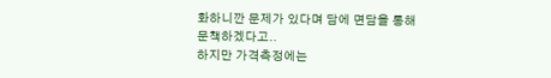화하니깐 문제가 있다며 담에 면담을 통해 문책하겠다고..
하지만 가격측정에는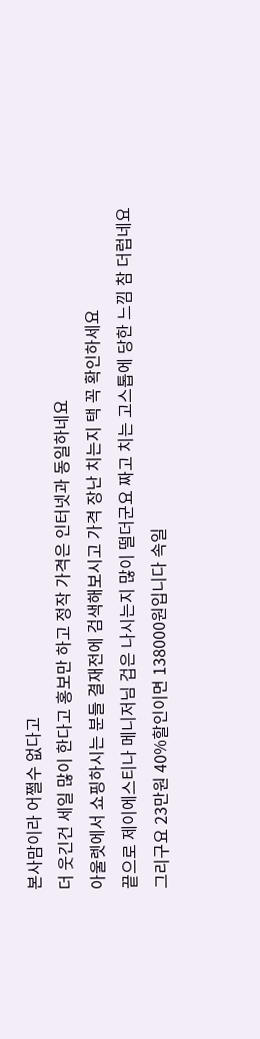본사맘이라 어쩔수 없다고
더 웃긴건 세일 많이 한다고 홍보만 하고 정작 가격은 인터넷과 동일하네요
아울렛에서 쇼핑하시는 분들 결재전에 검색해보시고 가격 장난 치는지 택 꼭 확인하세요
끝으로 제이에스티나 메니저님 겁은 나시는지 많이 떨더군요 짜고 치는 고스톱에 당한 느낌 참 더럽네요
그리구요 23만원 40%할인이면 138000원입니다 속일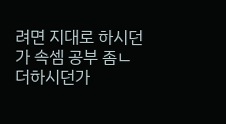려면 지대로 하시던가 속셈 공부 좀ㄴ 더하시던가